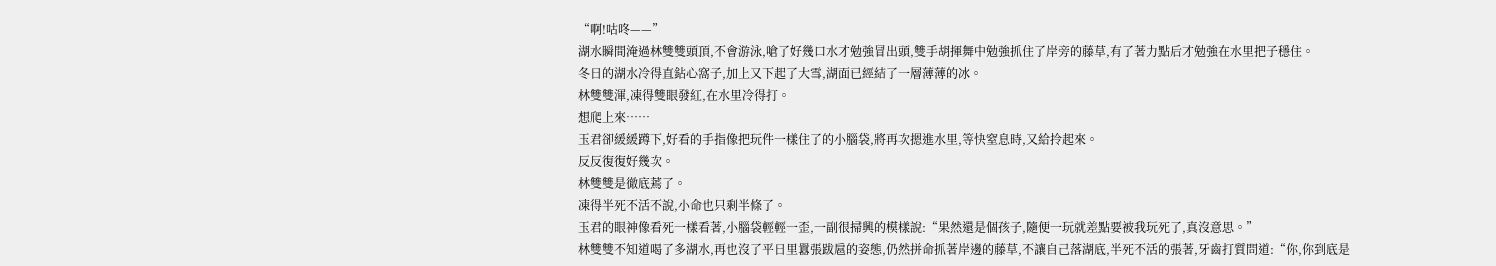“啊!咕咚——”
湖水瞬間淹過林雙雙頭頂,不會游泳,嗆了好幾口水才勉強冒出頭,雙手胡揮舞中勉強抓住了岸旁的藤草,有了著力點后才勉強在水里把子穩住。
冬日的湖水冷得直鉆心窩子,加上又下起了大雪,湖面已經結了一層薄薄的冰。
林雙雙渾,凍得雙眼發紅,在水里冷得打。
想爬上來……
玉君卻緩緩蹲下,好看的手指像把玩件一樣住了的小腦袋,將再次摁進水里,等快窒息時,又給拎起來。
反反復復好幾次。
林雙雙是徹底蔫了。
凍得半死不活不說,小命也只剩半條了。
玉君的眼神像看死一樣看著,小腦袋輕輕一歪,一副很掃興的模樣說:“果然還是個孩子,隨便一玩就差點要被我玩死了,真沒意思。”
林雙雙不知道喝了多湖水,再也沒了平日里囂張跋扈的姿態,仍然拼命抓著岸邊的藤草,不讓自己落湖底,半死不活的張著,牙齒打質問道:“你,你到底是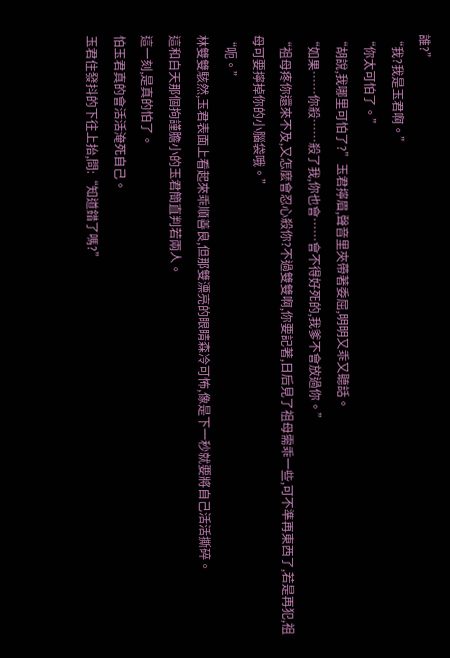誰?”
“我?我是玉君啊。”
“你太可怕了。”
“胡說,我哪里可怕了?”玉君擰眉,聲音里夾帶著委屈,明明又乖又聽話。
“如果……你殺……殺了我,你也會……會不得好死的,我爹不會放過你。”
“祖母疼你還來不及,又怎麼會忍心殺你?不過雙雙啊,你要記著,日后見了祖母需乖一些,可不準再東西了,若是再犯,祖母可要擰掉你的小腦袋哦。”
“呃。”
林雙雙駭然,玉君表面上看起來乖順善良,但那雙漂亮的眼睛森冷可怖,像是下一秒就要將自己活活撕碎。
這和白天那個拘謹膽小的玉君簡直判若兩人。
這一刻,是真的怕了。
怕玉君真的會活活淹死自己。
玉君住發抖的下往上抬,問:“知道錯了嗎?”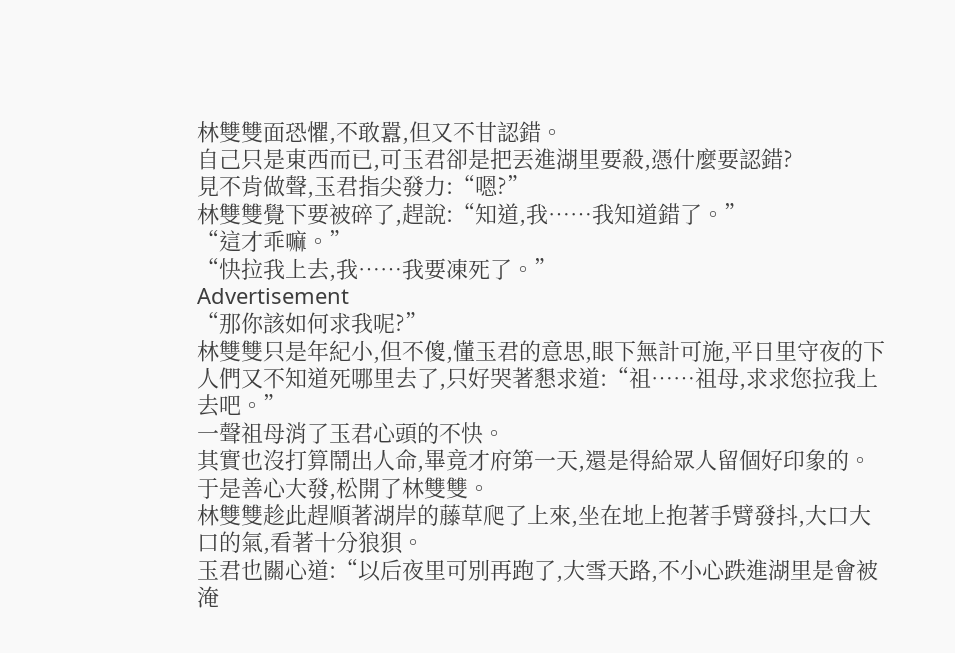林雙雙面恐懼,不敢囂,但又不甘認錯。
自己只是東西而已,可玉君卻是把丟進湖里要殺,憑什麼要認錯?
見不肯做聲,玉君指尖發力:“嗯?”
林雙雙覺下要被碎了,趕說:“知道,我……我知道錯了。”
“這才乖嘛。”
“快拉我上去,我……我要凍死了。”
Advertisement
“那你該如何求我呢?”
林雙雙只是年紀小,但不傻,懂玉君的意思,眼下無計可施,平日里守夜的下人們又不知道死哪里去了,只好哭著懇求道:“祖……祖母,求求您拉我上去吧。”
一聲祖母消了玉君心頭的不快。
其實也沒打算鬧出人命,畢竟才府第一天,還是得給眾人留個好印象的。
于是善心大發,松開了林雙雙。
林雙雙趁此趕順著湖岸的藤草爬了上來,坐在地上抱著手臂發抖,大口大口的氣,看著十分狼狽。
玉君也關心道:“以后夜里可別再跑了,大雪天路,不小心跌進湖里是會被淹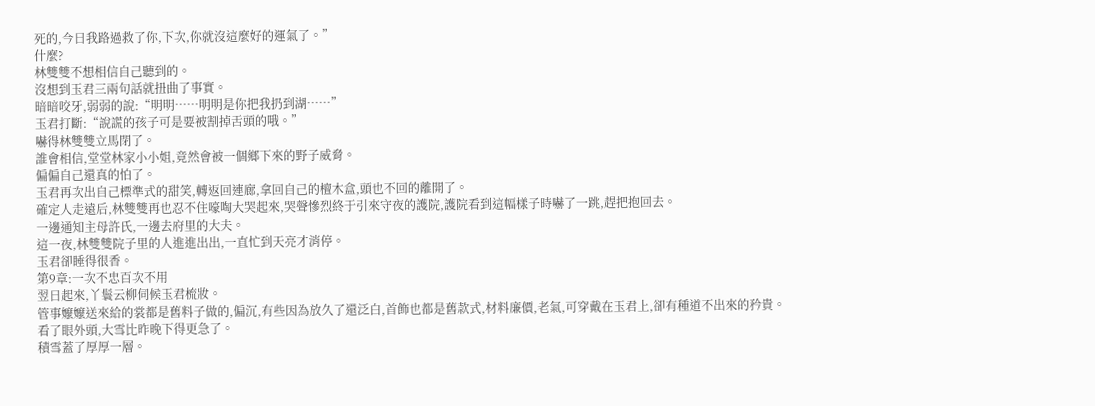死的,今日我路過救了你,下次,你就沒這麼好的運氣了。”
什麼?
林雙雙不想相信自己聽到的。
沒想到玉君三兩句話就扭曲了事實。
暗暗咬牙,弱弱的說:“明明……明明是你把我扔到湖……”
玉君打斷:“說謊的孩子可是要被割掉舌頭的哦。”
嚇得林雙雙立馬閉了。
誰會相信,堂堂林家小小姐,竟然會被一個鄉下來的野子威脅。
偏偏自己還真的怕了。
玉君再次出自己標準式的甜笑,轉返回連廊,拿回自己的檀木盒,頭也不回的離開了。
確定人走遠后,林雙雙再也忍不住嚎啕大哭起來,哭聲慘烈終于引來守夜的護院,護院看到這幅樣子時嚇了一跳,趕把抱回去。
一邊通知主母許氏,一邊去府里的大夫。
這一夜,林雙雙院子里的人進進出出,一直忙到天亮才消停。
玉君卻睡得很香。
第9章:一次不忠百次不用
翌日起來,丫鬟云柳伺候玉君梳妝。
管事嬤嬤送來給的裳都是舊料子做的,偏沉,有些因為放久了還泛白,首飾也都是舊款式,材料廉價,老氣,可穿戴在玉君上,卻有種道不出來的矜貴。
看了眼外頭,大雪比昨晚下得更急了。
積雪蓋了厚厚一層。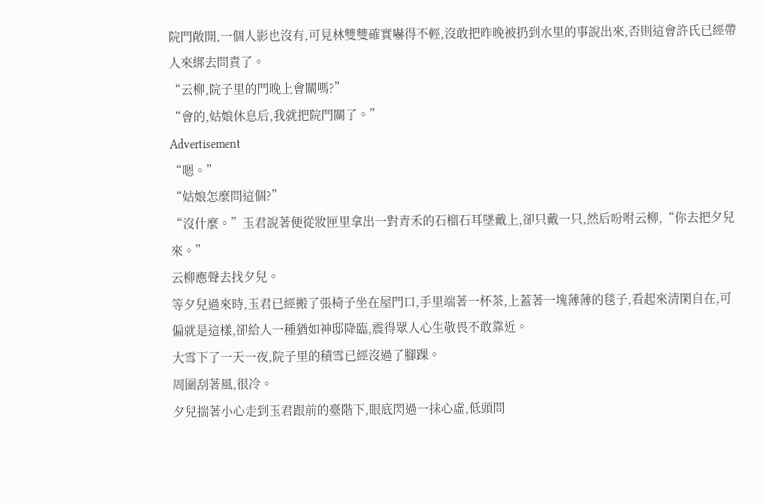院門敞開,一個人影也沒有,可見林雙雙確實嚇得不輕,沒敢把昨晚被扔到水里的事說出來,否則這會許氏已經帶人來綁去問責了。
“云柳,院子里的門晚上會關嗎?”
“會的,姑娘休息后,我就把院門關了。”
Advertisement
“嗯。”
“姑娘怎麼問這個?”
“沒什麼。”玉君說著便從妝匣里拿出一對青禾的石榴石耳墜戴上,卻只戴一只,然后吩咐云柳,“你去把夕兒來。”
云柳應聲去找夕兒。
等夕兒過來時,玉君已經搬了張椅子坐在屋門口,手里端著一杯茶,上蓋著一塊薄薄的毯子,看起來清閑自在,可偏就是這樣,卻給人一種猶如神邸降臨,震得眾人心生敬畏不敢靠近。
大雪下了一天一夜,院子里的積雪已經沒過了腳踝。
周圍刮著風,很冷。
夕兒揣著小心走到玉君跟前的臺階下,眼底閃過一抹心虛,低頭問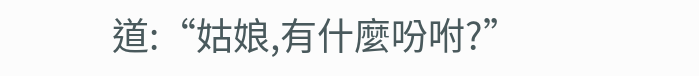道:“姑娘,有什麼吩咐?”